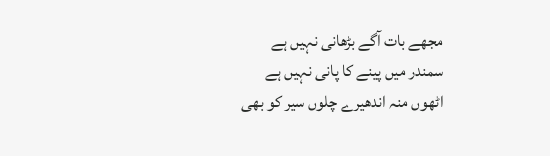مجھے بات آگے بڑھانی نہیں ہے
سمندر میں پینے کا پانی نہیں ہے
اٹھوں منہ اندھیرے چلوں سیر کو بھی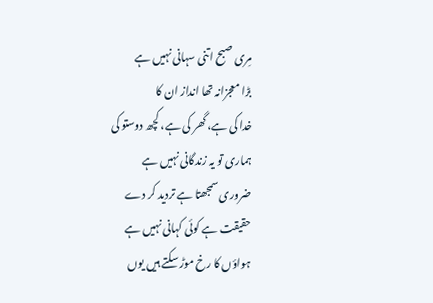مِری صبح اتنی سہانی نہیں ہے
بڑا معجزانہ تھا انداز ان کا
خدا کی ہے، گھر کی ہے، کچھ دوستو کی
ہماری تو یہ زندگانی نہیں ہے
ضروری سمجھتا ہے تردید کر دے
حقیقت ہے کوئی کہانی نہیں ہے
ہواؤں کا رخ موڑ سکتے ہیں یوں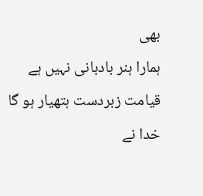بھی
ہمارا ہنر بادبانی نہیں ہے
قیامت زبردست ہتھیار ہو گا
خدا نے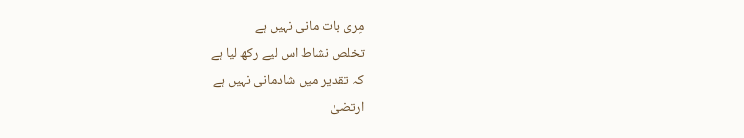مِری بات مانی نہیں ہے
تخلص نشاط اس لیے رکھ لیا ہے
کہ تقدیر میں شادمانی نہیں ہے
ارتضیٰ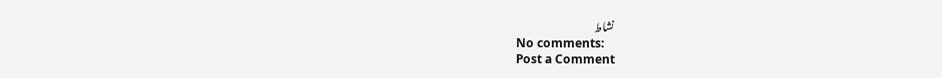نشاط
No comments:
Post a Comment